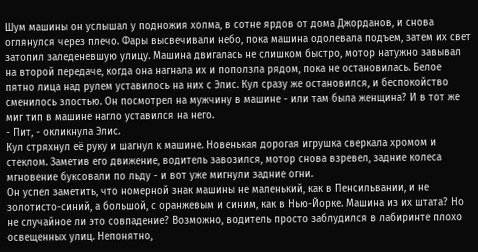Шум машины он услышал у подножия холма, в сотне ярдов от дома Джорданов, и снова оглянулся через плечо. Фары высвечивали небо, пока машина одолевала подъем, затем их свет затопил заледеневшую улицу. Машина двигалась не слишком быстро, мотор натужно завывал на второй передаче, когда она нагнала их и поползла рядом, пока не остановилась. Белое пятно лица над рулем уставилось на них с Элис. Кул сразу же остановился, и беспокойство сменилось злостью. Он посмотрел на мужчину в машине - или там была женщина? И в тот же миг тип в машине нагло уставился на него.
- Пит, - окликнула Элис.
Кул стряхнул её руку и шагнул к машине. Новенькая дорогая игрушка сверкала хромом и стеклом. Заметив его движение, водитель завозился, мотор снова взревел, задние колеса мгновение буксовали по льду - и вот уже мигнули задние огни.
Он успел заметить, что номерной знак машины не маленький, как в Пенсильвании, и не золотисто-синий, а большой, с оранжевым и синим, как в Нью-Йорке. Машина из их штата? Но не случайное ли это совпадение? Возможно, водитель просто заблудился в лабиринте плохо освещенных улиц. Непонятно,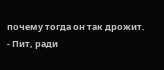почему тогда он так дрожит.
- Пит, ради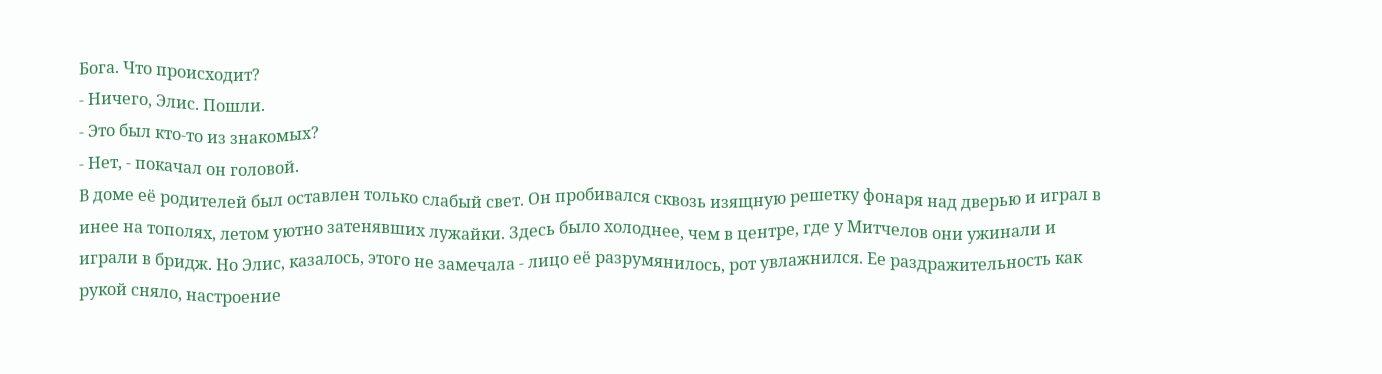Бога. Что происходит?
- Ничего, Элис. Пошли.
- Это был кто-то из знакомых?
- Нет, - покачал он головой.
В доме её родителей был оставлен только слабый свет. Он пробивался сквозь изящную решетку фонаря над дверью и играл в инее на тополях, летом уютно затенявших лужайки. Здесь было холоднее, чем в центре, где у Митчелов они ужинали и играли в бридж. Но Элис, казалось, этого не замечала - лицо её разрумянилось, рот увлажнился. Ее раздражительность как рукой сняло, настроение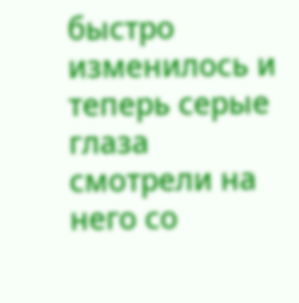быстро изменилось и теперь серые глаза смотрели на него со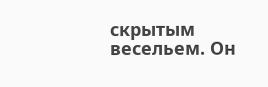скрытым весельем. Он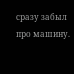сразу забыл про машину.